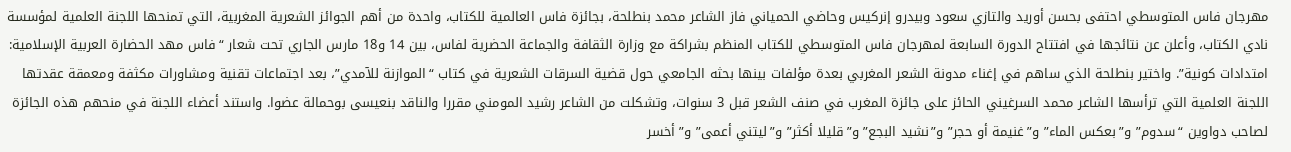مهرجان فاس المتوسطي احتفى بحسن أوريد والتازي سعود وبيدرو إنركيس وحاضي الحمياني فاز الشاعر محمد بنطلحة، بجائزة فاس العالمية للكتاب، واحدة من أهم الجوائز الشعرية المغربية، التي تمنحها اللجنة العلمية لمؤسسة نادي الكتاب، وأعلن عن نتائجها في افتتاح الدورة السابعة لمهرجان فاس المتوسطي للكتاب المنظم بشراكة مع وزارة الثقافة والجماعة الحضرية لفاس، بين 14 و18 مارس الجاري تحت شعار “فاس مهد الحضارة العربية الإسلامية: امتدادات كونية”. واختير بنطلحة الذي ساهم في إغناء مدونة الشعر المغربي بعدة مؤلفات بينها بحثه الجامعي حول قضية السرقات الشعرية في كتاب “الموازنة للآمدي”، بعد اجتماعات تقنية ومشاورات مكثفة ومعمقة عقدتها اللجنة العلمية التي ترأسها الشاعر محمد السرغيني الحائز على جائزة المغرب في صنف الشعر قبل 3 سنوات، وتشكلت من الشاعر رشيد المومني مقررا والناقد بنعيسى بوحمالة عضوا. واستند أعضاء اللجنة في منحهم هذه الجائزة لصاحب دواوين “سدوم” و”بعكس الماء” و”غنيمة أو حجر” و”نشيد البجع” و”قليلا أكثر” و”ليتني أعمى” و”أخسر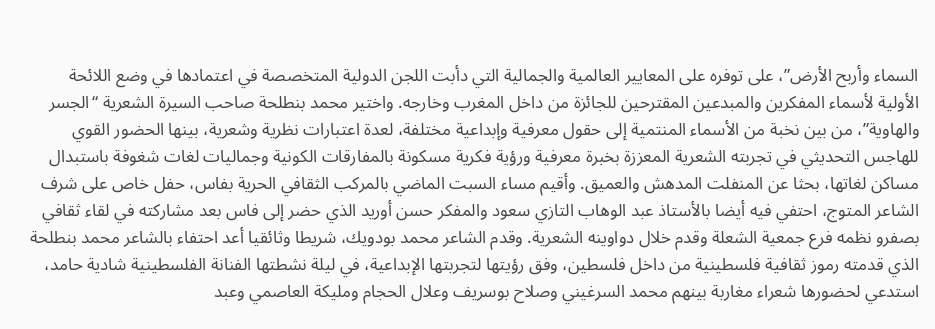السماء وأربح الأرض”، على توفره على المعايير العالمية والجمالية التي دأبت اللجن الدولية المتخصصة في اعتمادها في وضع اللائحة الأولية لأسماء المفكرين والمبدعين المقترحين للجائزة من داخل المغرب وخارجه. واختير محمد بنطلحة صاحب السيرة الشعرية “الجسر والهاوية”، من بين نخبة من الأسماء المنتمية إلى حقول معرفية وإبداعية مختلفة، لعدة اعتبارات نظرية وشعرية، بينها الحضور القوي للهاجس التحديثي في تجربته الشعرية المعززة بخبرة معرفية ورؤية فكرية مسكونة بالمفارقات الكونية وجماليات لغات شغوفة باستبدال مساكن لغاتها، بحثا عن المنفلت المدهش والعميق. وأقيم مساء السبت الماضي بالمركب الثقافي الحرية بفاس، حفل خاص على شرف الشاعر المتوج، احتفي فيه أيضا بالأستاذ عبد الوهاب التازي سعود والمفكر حسن أوريد الذي حضر إلى فاس بعد مشاركته في لقاء ثقافي بصفرو نظمه فرع جمعية الشعلة وقدم خلال دواوينه الشعرية. وقدم الشاعر محمد بودويك، شريطا وثائقيا أعد احتفاء بالشاعر محمد بنطلحة الذي قدمته رموز ثقافية فلسطينية من داخل فلسطين، وفق رؤيتها لتجربتها الإبداعية، في ليلة نشطتها الفنانة الفلسطينية شادية حامد، استدعي لحضورها شعراء مغاربة بينهم محمد السرغيني وصلاح بوسريف وعلال الحجام ومليكة العاصمي وعبد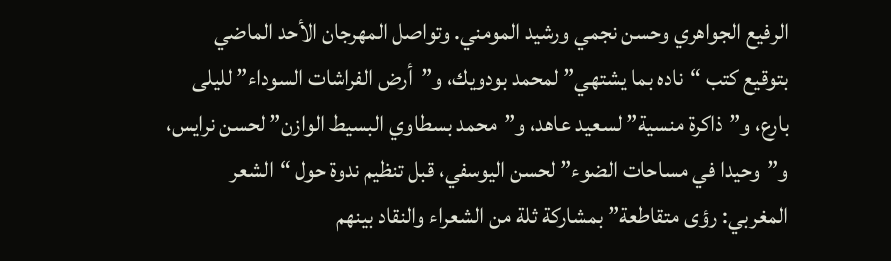الرفيع الجواهري وحسن نجمي ورشيد المومني. وتواصل المهرجان الأحد الماضي بتوقيع كتب “ناده بما يشتهي” لمحمد بودويك، و”أرض الفراشات السوداء” لليلى بارع، و”ذاكرة منسية” لسعيد عاهد، و”محمد بسطاوي البسيط الوازن” لحسن نرايس، و”وحيدا في مساحات الضوء” لحسن اليوسفي، قبل تنظيم ندوة حول “الشعر المغربي: رؤى متقاطعة” بمشاركة ثلة من الشعراء والنقاد بينهم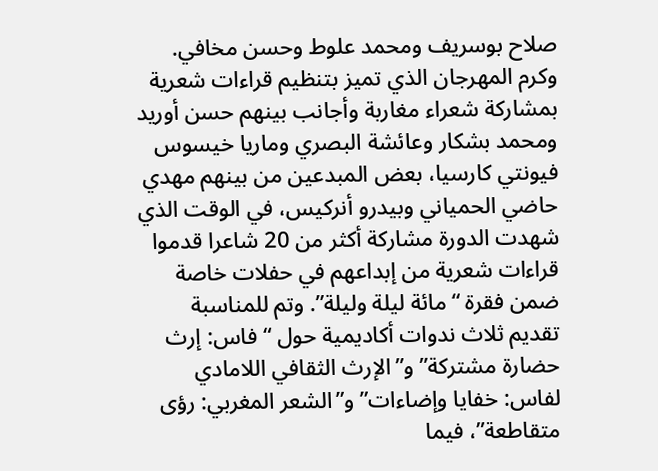صلاح بوسريف ومحمد علوط وحسن مخافي. وكرم المهرجان الذي تميز بتنظيم قراءات شعرية بمشاركة شعراء مغاربة وأجانب بينهم حسن أوريد ومحمد بشكار وعائشة البصري وماريا خيسوس فيونتي كارسيا، بعض المبدعين من بينهم مهدي حاضي الحمياني وبيدرو أنركيس، في الوقت الذي شهدت الدورة مشاركة أكثر من 20 شاعرا قدموا قراءات شعرية من إبداعهم في حفلات خاصة ضمن فقرة “مائة ليلة وليلة”. وتم للمناسبة تقديم ثلاث ندوات أكاديمية حول “فاس: إرث حضارة مشتركة” و”الإرث الثقافي اللامادي لفاس: خفايا وإضاءات” و”الشعر المغربي: رؤى متقاطعة”، فيما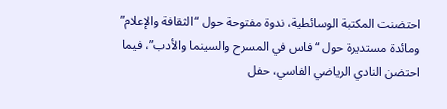احتضنت المكتبة الوسائطية، ندوة مفتوحة حول “الثقافة والإعلام” ومائدة مستديرة حول “فاس في المسرح والسينما والأدب”، فيما احتضن النادي الرياضي الفاسي، حفل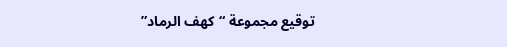توقيع مجموعة “كهف الرماد”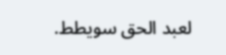لعبد الحق سويطط.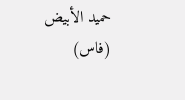حميد الأبيض (فاس)